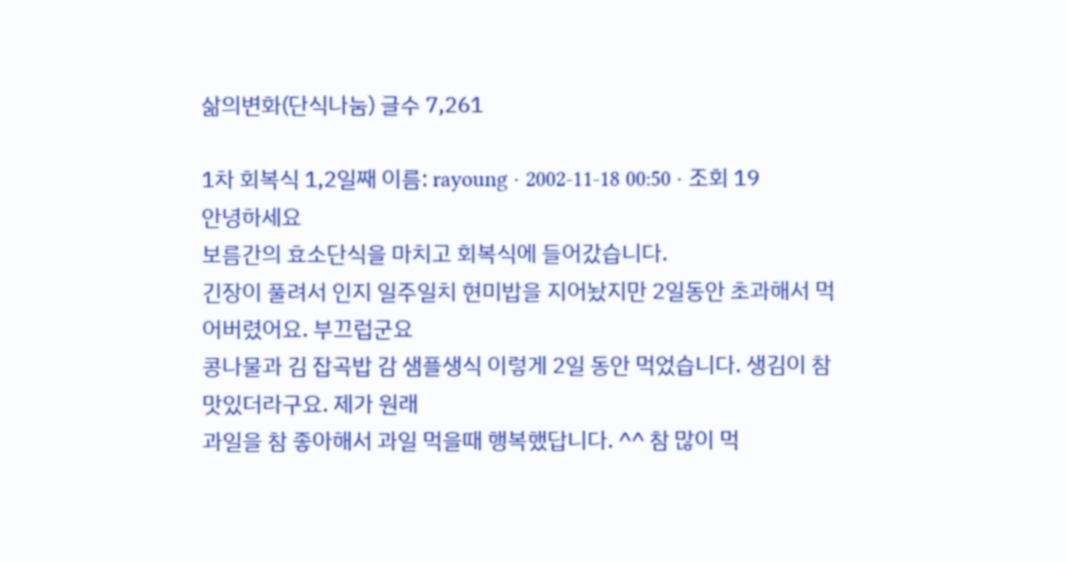삶의변화(단식나눔) 글수 7,261

1차 회복식 1,2일째 이름: rayoung · 2002-11-18 00:50 · 조회 19
안녕하세요
보름간의 효소단식을 마치고 회복식에 들어갔습니다.
긴장이 풀려서 인지 일주일치 현미밥을 지어놨지만 2일동안 초과해서 먹어버렸어요. 부끄럽군요
콩나물과 김 잡곡밥 감 샘플생식 이렇게 2일 동안 먹었습니다. 생김이 참 맛있더라구요. 제가 원래
과일을 참 좋아해서 과일 먹을때 행복했답니다. ^^ 참 많이 먹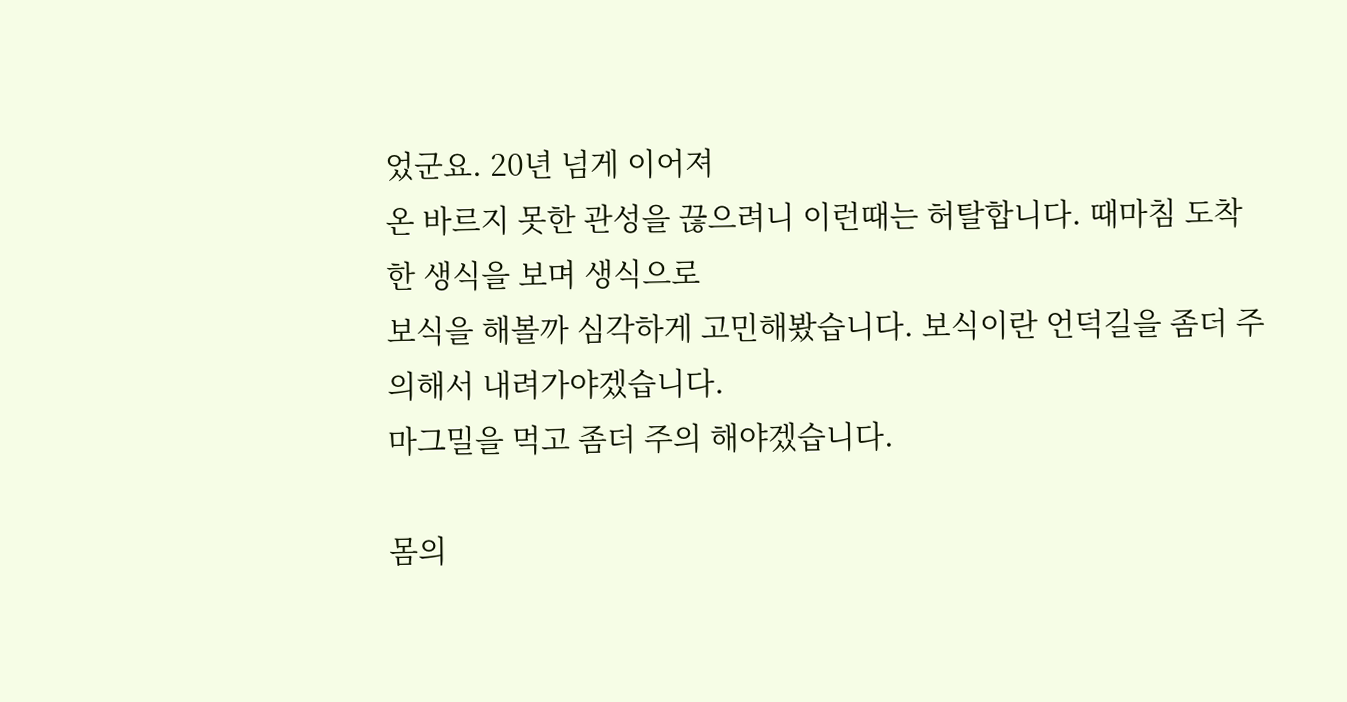었군요. 20년 넘게 이어져
온 바르지 못한 관성을 끊으려니 이런때는 허탈합니다. 때마침 도착한 생식을 보며 생식으로
보식을 해볼까 심각하게 고민해봤습니다. 보식이란 언덕길을 좀더 주의해서 내려가야겠습니다.
마그밀을 먹고 좀더 주의 해야겠습니다.

몸의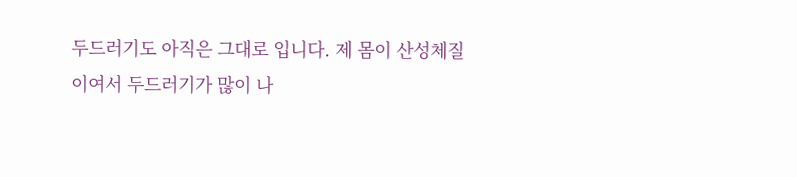두드러기도 아직은 그대로 입니다. 제 몸이 산성체질이여서 두드러기가 많이 나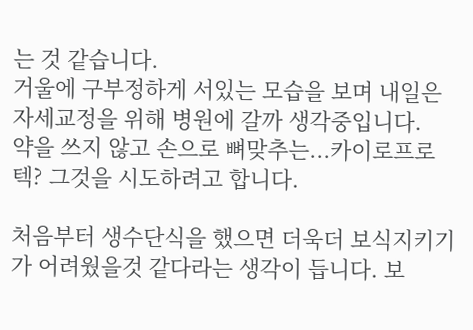는 것 같습니다.
거울에 구부정하게 서있는 모습을 보며 내일은 자세교정을 위해 병원에 갈까 생각중입니다.
약을 쓰지 않고 손으로 뼈맞추는...카이로프로텍? 그것을 시도하려고 합니다.

처음부터 생수단식을 했으면 더욱더 보식지키기가 어려웠을것 같다라는 생각이 듭니다. 보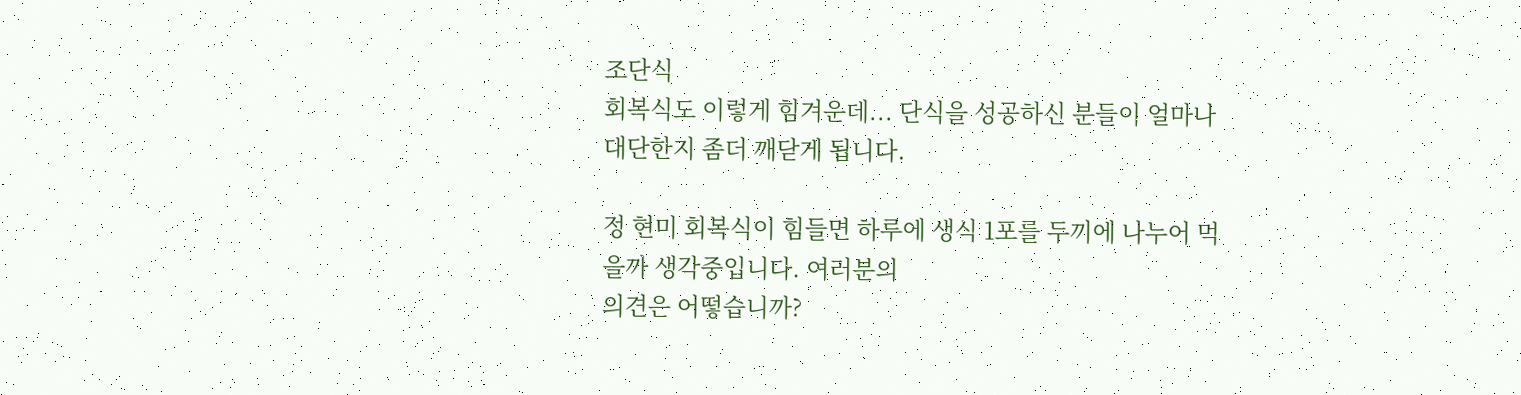조단식
회복식도 이렇게 힘겨운데... 단식을 성공하신 분들이 얼마나 대단한지 좀더 깨닫게 됩니다.

정 현미 회복식이 힘들면 하루에 생식 1포를 두끼에 나누어 먹을까 생각중입니다. 여러분의
의견은 어떻습니까?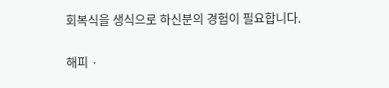회복식을 생식으로 하신분의 경험이 필요합니다.

해피 ·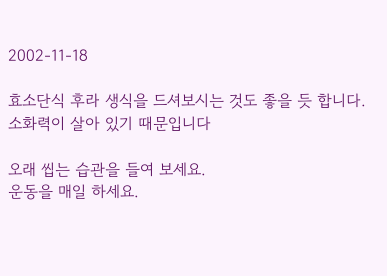2002-11-18

효소단식 후라 생식을 드셔보시는 것도 좋을 듯 합니다.
소화력이 살아 있기 때문입니다

오래 씹는 습관을 들여 보세요.
운동을 매일 하세요.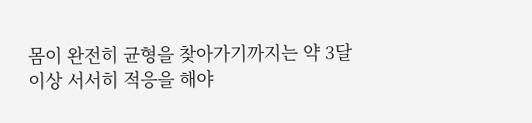몸이 완전히 균형을 찾아가기까지는 약 3달 이상 서서히 적응을 해야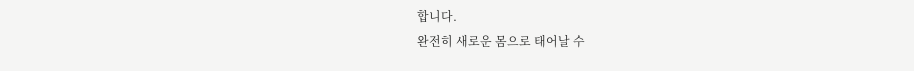합니다.
완전히 새로운 몸으로 태어날 수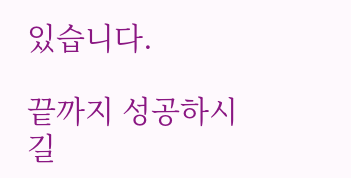있습니다.

끝까지 성공하시길